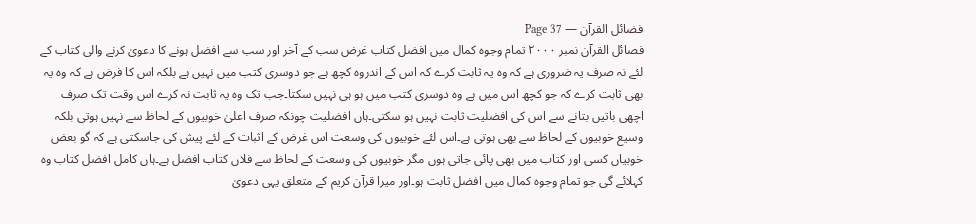فضائل القرآن — Page 37
فصائل القرآن نمبر ۲۰۰۰ تمام وجوہ کمال میں افضل کتاب غرض سب کے آخر اور سب سے افضل ہونے کا دعویٰ کرنے والی کتاب کے لئے نہ صرف یہ ضروری ہے کہ وہ یہ ثابت کرے کہ اس کے اندروہ کچھ ہے جو دوسری کتب میں نہیں ہے بلکہ اس کا فرض ہے کہ وہ یہ بھی ثابت کرے کہ جو کچھ اس میں ہے وہ دوسری کتب میں ہو ہی نہیں سکتا۔جب تک وہ یہ ثابت نہ کرے اس وقت تک صرف اچھی باتیں بتانے سے اس کی افضلیت ثابت نہیں ہو سکتی۔ہاں افضلیت چونکہ صرف اعلیٰ خوبیوں کے لحاظ سے نہیں ہوتی بلکہ وسیع خوبیوں کے لحاظ سے بھی ہوتی ہے۔اس لئے خوبیوں کی وسعت اس غرض کے اثبات کے لئے پیش کی جاسکتی ہے کہ گو بعض خوبیاں کسی اور کتاب میں بھی پائی جاتی ہوں مگر خوبیوں کی وسعت کے لحاظ سے فلاں کتاب افضل ہے۔ہاں کامل افضل کتاب وہ کہلائے گی جو تمام وجوہ کمال میں افضل ثابت ہو۔اور میرا قرآن کریم کے متعلق یہی دعویٰ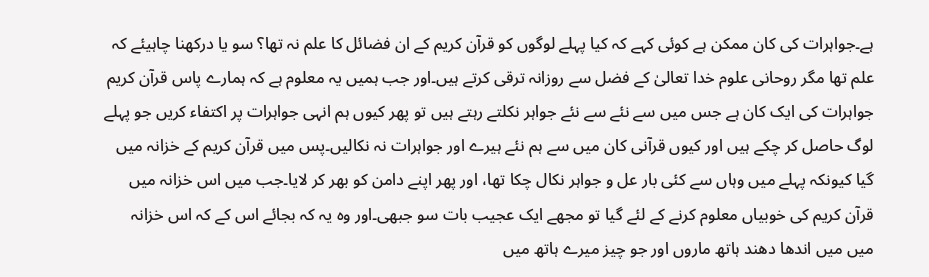ہے۔جواہرات کی کان ممکن ہے کوئی کہے کہ کیا پہلے لوگوں کو قرآن کریم کے ان فضائل کا علم نہ تھا؟ سو یا درکھنا چاہیئے کہ علم تھا مگر روحانی علوم خدا تعالیٰ کے فضل سے روزانہ ترقی کرتے ہیں۔اور جب ہمیں یہ معلوم ہے کہ ہمارے پاس قرآن کریم جواہرات کی ایک کان ہے جس میں سے نئے سے نئے جواہر نکلتے رہتے ہیں تو پھر کیوں ہم انہی جواہرات پر اکتفاء کریں جو پہلے لوگ حاصل کر چکے ہیں اور کیوں قرآنی کان میں سے ہم نئے ہیرے اور جواہرات نہ نکالیں۔پس میں قرآن کریم کے خزانہ میں گیا کیونکہ پہلے میں وہاں سے کئی بار عل و جواہر نکال چکا تھا، اور پھر اپنے دامن کو بھر کر لایا۔جب میں اس خزانہ میں قرآن کریم کی خوبیاں معلوم کرنے کے لئے گیا تو مجھے ایک عجیب بات سو جبھی۔اور وہ یہ کہ بجائے اس کے کہ اس خزانہ میں میں اندھا دھند ہاتھ ماروں اور جو چیز میرے ہاتھ میں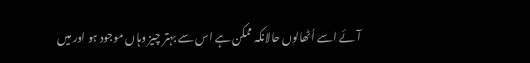آئے اسے اُٹھالوں حالانکہ ممکن ہے اس سے بہتر چیز وہاں موجود ہو اور میں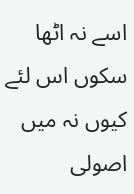اسے نہ اٹھا سکوں اس لئے کیوں نہ میں اصولی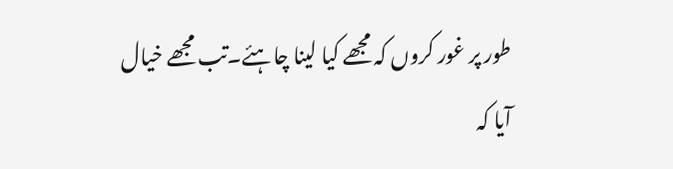طور پر غور کروں کہ مجھے کیا لینا چاہئے۔تب مجھے خیال آیا کہ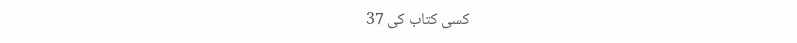کسی کتاب کی 37